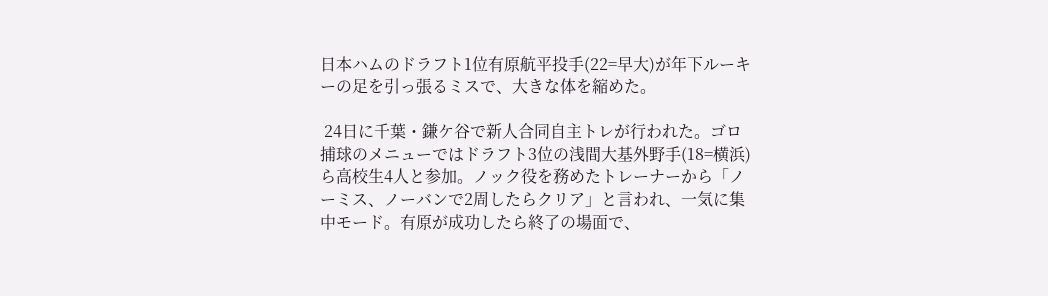日本ハムのドラフト1位有原航平投手(22=早大)が年下ルーキーの足を引っ張るミスで、大きな体を縮めた。

 24日に千葉・鎌ケ谷で新人合同自主トレが行われた。ゴロ捕球のメニューではドラフト3位の浅間大基外野手(18=横浜)ら高校生4人と参加。ノック役を務めたトレーナーから「ノーミス、ノーバンで2周したらクリア」と言われ、一気に集中モード。有原が成功したら終了の場面で、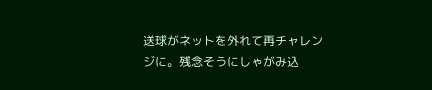送球がネットを外れて再チャレンジに。残念そうにしゃがみ込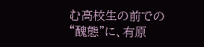む高校生の前での“醜態”に、有原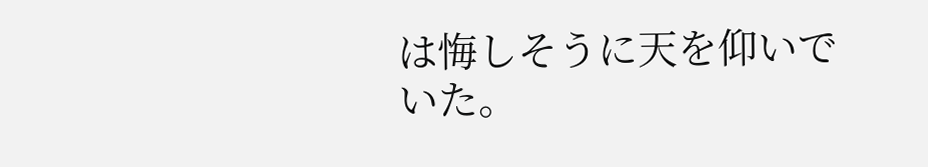は悔しそうに天を仰いでいた。